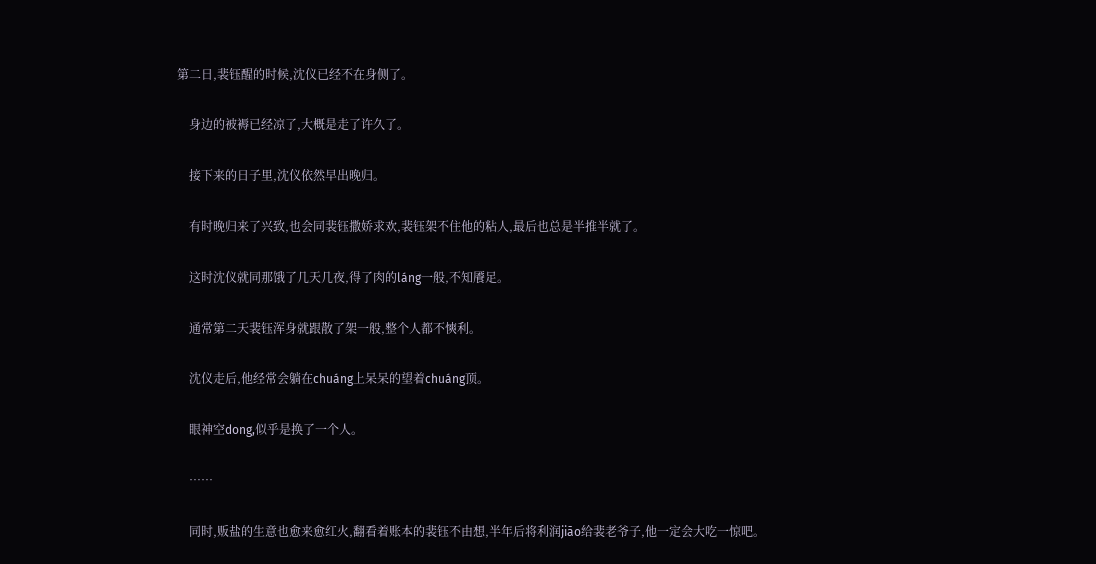第二日,裴钰醒的时候,沈仪已经不在身侧了。

    身边的被褥已经凉了,大概是走了许久了。

    接下来的日子里,沈仪依然早出晚归。

    有时晚归来了兴致,也会同裴钰撒娇求欢,裴钰架不住他的粘人,最后也总是半推半就了。

    这时沈仪就同那饿了几天几夜,得了肉的láng一般,不知餍足。

    通常第二天裴钰浑身就跟散了架一般,整个人都不慡利。

    沈仪走后,他经常会躺在chuáng上呆呆的望着chuáng顶。

    眼神空dong,似乎是换了一个人。

    ……

    同时,贩盐的生意也愈来愈红火,翻看着账本的裴钰不由想,半年后将利润jiāo给裴老爷子,他一定会大吃一惊吧。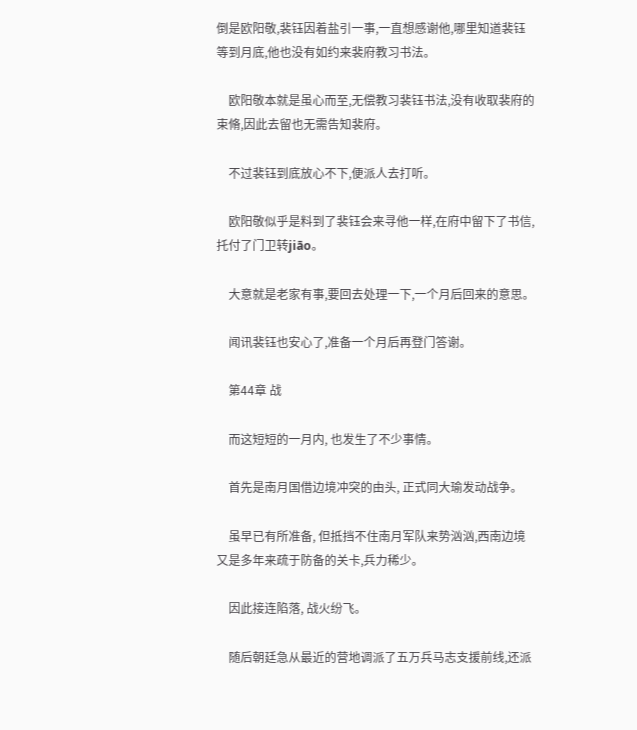倒是欧阳敬,裴钰因着盐引一事,一直想感谢他,哪里知道裴钰等到月底,他也没有如约来裴府教习书法。

    欧阳敬本就是虽心而至,无偿教习裴钰书法,没有收取裴府的束脩,因此去留也无需告知裴府。

    不过裴钰到底放心不下,便派人去打听。

    欧阳敬似乎是料到了裴钰会来寻他一样,在府中留下了书信,托付了门卫转jiāo。

    大意就是老家有事,要回去处理一下,一个月后回来的意思。

    闻讯裴钰也安心了,准备一个月后再登门答谢。

    第44章 战

    而这短短的一月内, 也发生了不少事情。

    首先是南月国借边境冲突的由头, 正式同大瑜发动战争。

    虽早已有所准备, 但抵挡不住南月军队来势汹汹,西南边境又是多年来疏于防备的关卡,兵力稀少。

    因此接连陷落, 战火纷飞。

    随后朝廷急从最近的营地调派了五万兵马志支援前线,还派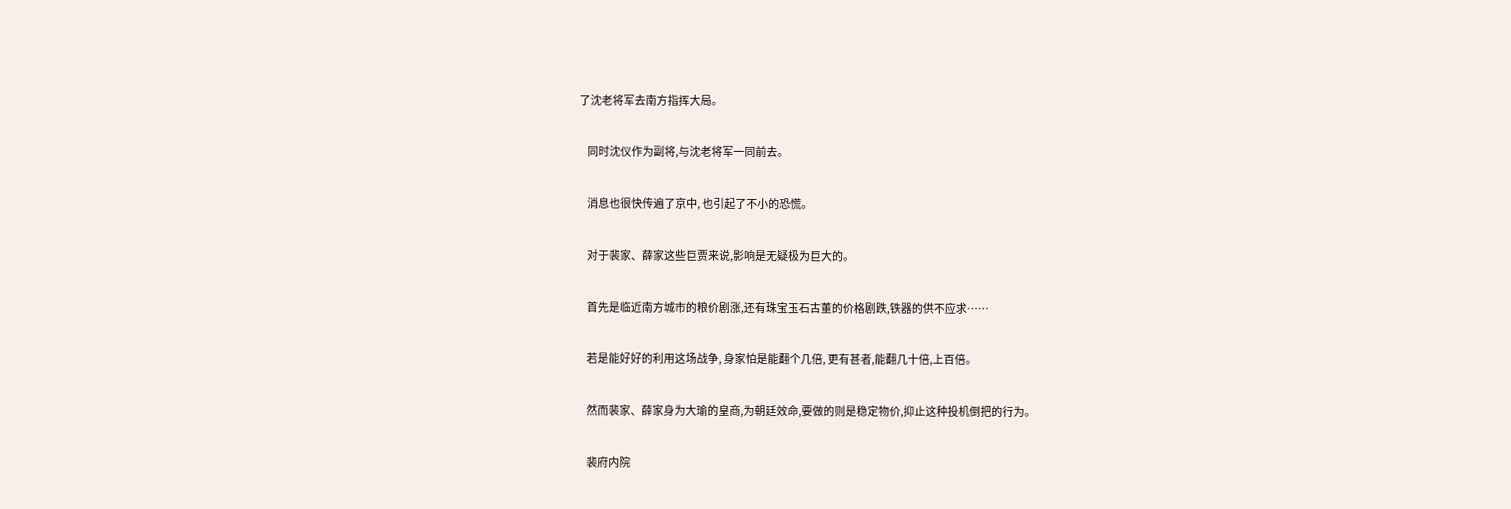了沈老将军去南方指挥大局。

    同时沈仪作为副将,与沈老将军一同前去。

    消息也很快传遍了京中, 也引起了不小的恐慌。

    对于裴家、薛家这些巨贾来说,影响是无疑极为巨大的。

    首先是临近南方城市的粮价剧涨,还有珠宝玉石古董的价格剧跌,铁器的供不应求……

    若是能好好的利用这场战争, 身家怕是能翻个几倍, 更有甚者,能翻几十倍,上百倍。

    然而裴家、薛家身为大瑜的皇商,为朝廷效命,要做的则是稳定物价,抑止这种投机倒把的行为。

    裴府内院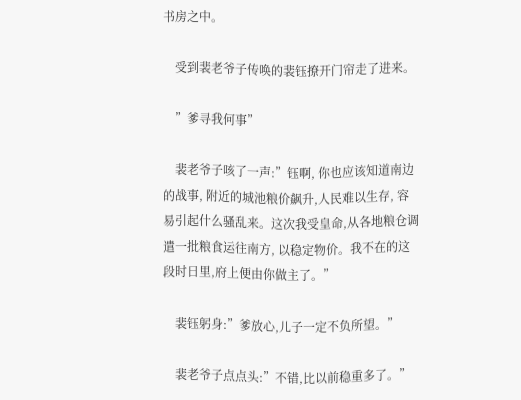书房之中。

    受到裴老爷子传唤的裴钰撩开门帘走了进来。

    ”爹寻我何事”

    裴老爷子咳了一声:”钰啊, 你也应该知道南边的战事, 附近的城池粮价飙升,人民难以生存, 容易引起什么骚乱来。这次我受皇命,从各地粮仓调遣一批粮食运往南方, 以稳定物价。我不在的这段时日里,府上便由你做主了。”

    裴钰躬身:”爹放心,儿子一定不负所望。”

    裴老爷子点点头:”不错,比以前稳重多了。”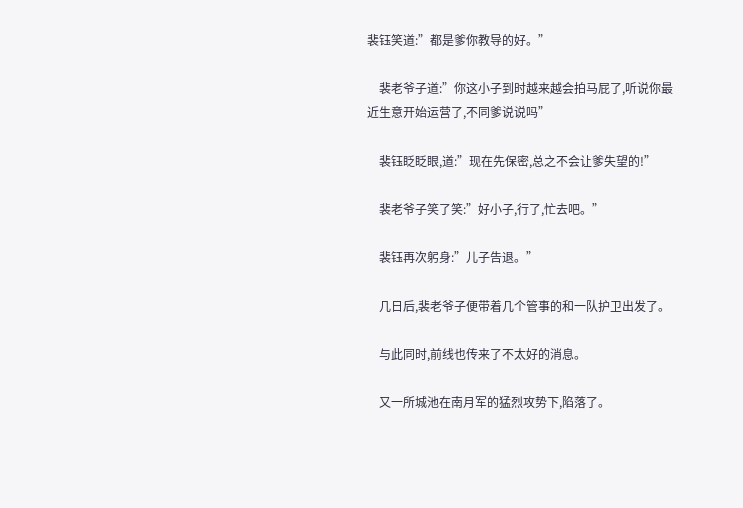裴钰笑道:”都是爹你教导的好。”

    裴老爷子道:”你这小子到时越来越会拍马屁了,听说你最近生意开始运营了,不同爹说说吗”

    裴钰眨眨眼,道:”现在先保密,总之不会让爹失望的!”

    裴老爷子笑了笑:”好小子,行了,忙去吧。”

    裴钰再次躬身:”儿子告退。”

    几日后,裴老爷子便带着几个管事的和一队护卫出发了。

    与此同时,前线也传来了不太好的消息。

    又一所城池在南月军的猛烈攻势下,陷落了。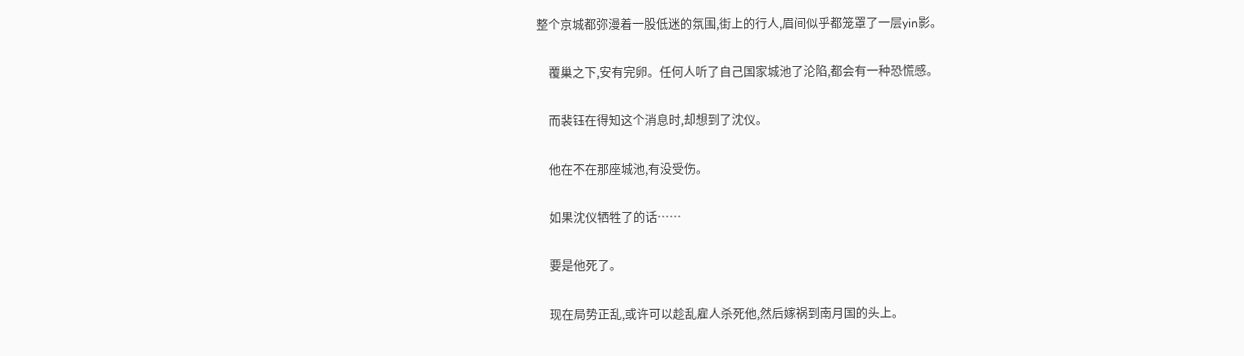整个京城都弥漫着一股低迷的氛围,街上的行人,眉间似乎都笼罩了一层yin影。

    覆巢之下,安有完卵。任何人听了自己国家城池了沦陷,都会有一种恐慌感。

    而裴钰在得知这个消息时,却想到了沈仪。

    他在不在那座城池,有没受伤。

    如果沈仪牺牲了的话……

    要是他死了。

    现在局势正乱,或许可以趁乱雇人杀死他,然后嫁祸到南月国的头上。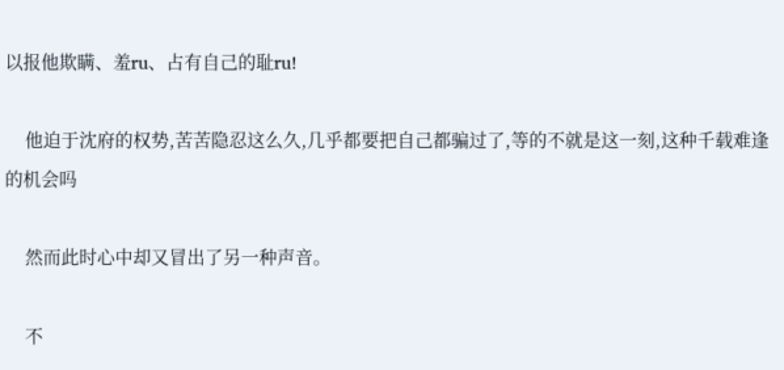以报他欺瞒、羞ru、占有自己的耻ru!

    他迫于沈府的权势,苦苦隐忍这么久,几乎都要把自己都骗过了,等的不就是这一刻,这种千载难逢的机会吗

    然而此时心中却又冒出了另一种声音。

    不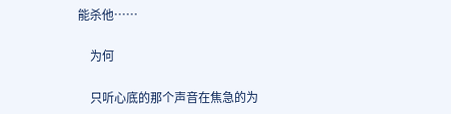能杀他……

    为何

    只听心底的那个声音在焦急的为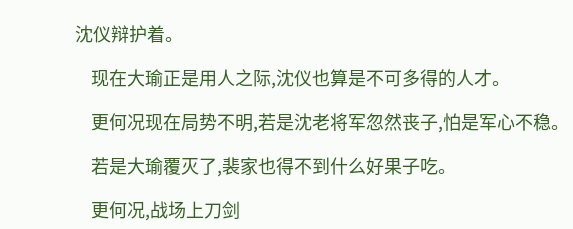沈仪辩护着。

    现在大瑜正是用人之际,沈仪也算是不可多得的人才。

    更何况现在局势不明,若是沈老将军忽然丧子,怕是军心不稳。

    若是大瑜覆灭了,裴家也得不到什么好果子吃。

    更何况,战场上刀剑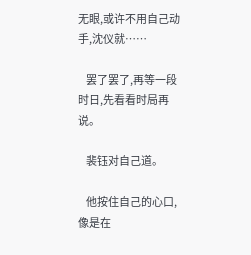无眼,或许不用自己动手,沈仪就……

    罢了罢了,再等一段时日,先看看时局再说。

    裴钰对自己道。

    他按住自己的心口,像是在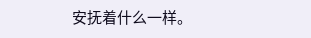安抚着什么一样。